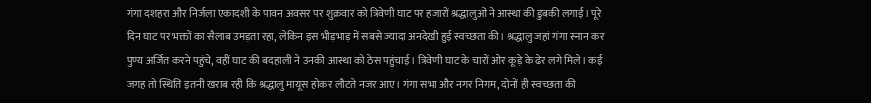गंगा दशहरा और निर्जला एकादशी के पावन अवसर पर शुक्रवार को त्रिवेणी घाट पर हजारों श्रद्धालुओं ने आस्था की डुबकी लगाई। पूरे दिन घाट पर भक्तों का सैलाब उमड़ता रहा, लेकिन इस भीड़भाड़ में सबसे ज्यादा अनदेखी हुई स्वच्छता की। श्रद्धालु जहां गंगा स्नान कर पुण्य अर्जित करने पहुंचे, वहीं घाट की बदहाली ने उनकी आस्था को ठेस पहुंचाई। त्रिवेणी घाट के चारों ओर कूड़े के ढेर लगे मिले। कई जगह तो स्थिति इतनी खराब रही कि श्रद्धालु मायूस होकर लौटते नजर आए। गंगा सभा और नगर निगम, दोनों ही स्वच्छता की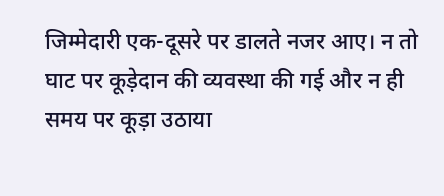जिम्मेदारी एक-दूसरे पर डालते नजर आए। न तो घाट पर कूड़ेदान की व्यवस्था की गई और न ही समय पर कूड़ा उठाया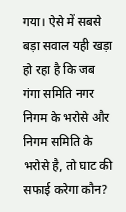गया। ऐसे में सबसे बड़ा सवाल यही खड़ा हो रहा है कि जब गंगा समिति नगर निगम के भरोसे और निगम समिति के भरोसे है, तो घाट की सफाई करेगा कौन?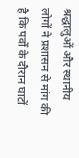श्रद्धालुओं और स्थानीय लोगों ने प्रशासन से मांग की है कि पर्वों के दौरान घाटों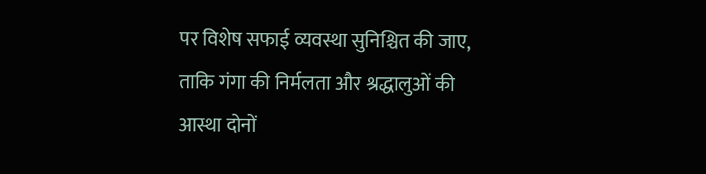पर विशेष सफाई व्यवस्था सुनिश्चित की जाए, ताकि गंगा की निर्मलता और श्रद्धालुओं की आस्था दोनों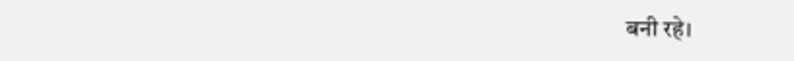बनी रहे।